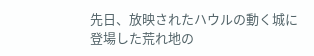先日、放映されたハウルの動く城に登場した荒れ地の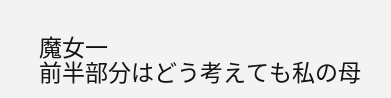魔女一
前半部分はどう考えても私の母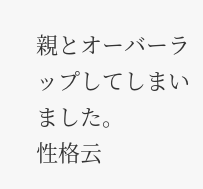親とオーバーラップしてしまいました。
性格云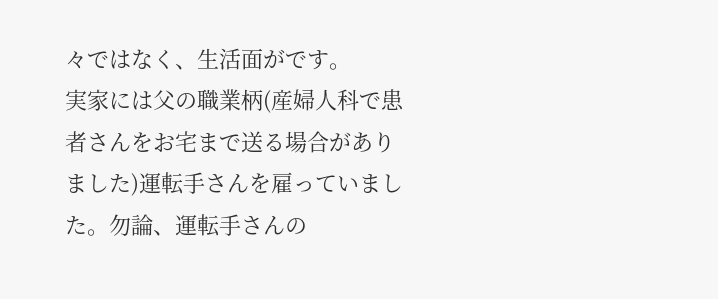々ではなく、生活面がです。
実家には父の職業柄(産婦人科で患者さんをお宅まで送る場合がありました)運転手さんを雇っていました。勿論、運転手さんの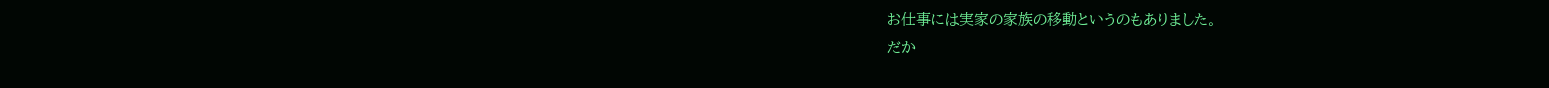お仕事には実家の家族の移動というのもありました。
だか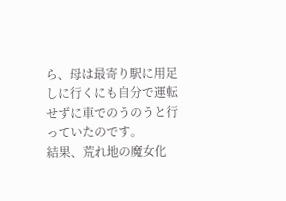ら、母は最寄り駅に用足しに行くにも自分で運転せずに車でのうのうと行っていたのです。
結果、荒れ地の魔女化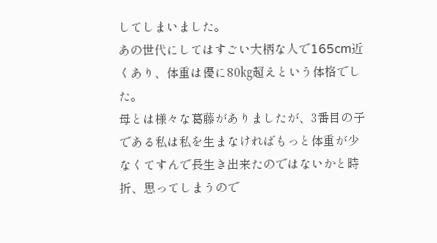してしまいました。
あの世代にしてはすごい大柄な人で165cm近くあり、体重は優に80㎏超えという体格でした。
母とは様々な葛藤がありましたが、3番目の子である私は私を生まなければもっと体重が少なくてすんで長生き出来たのではないかと時折、思ってしまうので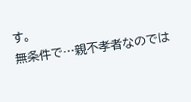す。
無条件で…親不孝者なのでは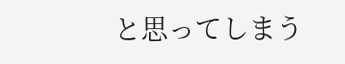と思ってしまう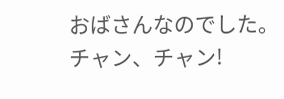おばさんなのでした。
チャン、チャン!